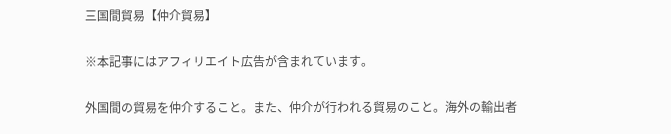三国間貿易【仲介貿易】

※本記事にはアフィリエイト広告が含まれています。

外国間の貿易を仲介すること。また、仲介が行われる貿易のこと。海外の輸出者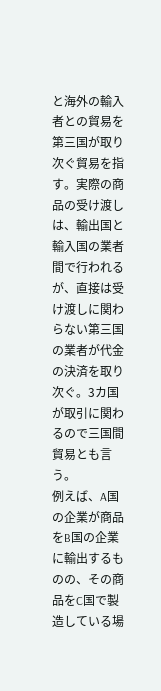と海外の輸入者との貿易を第三国が取り次ぐ貿易を指す。実際の商品の受け渡しは、輸出国と輸入国の業者間で行われるが、直接は受け渡しに関わらない第三国の業者が代金の決済を取り次ぐ。3カ国が取引に関わるので三国間貿易とも言う。
例えば、A国の企業が商品をB国の企業に輸出するものの、その商品をC国で製造している場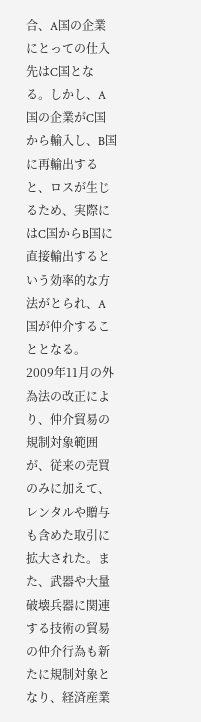合、A国の企業にとっての仕入先はC国となる。しかし、A国の企業がC国から輸入し、B国に再輸出すると、ロスが生じるため、実際にはC国からB国に直接輸出するという効率的な方法がとられ、A国が仲介することとなる。
2009年11月の外為法の改正により、仲介貿易の規制対象範囲が、従来の売買のみに加えて、レンタルや贈与も含めた取引に拡大された。また、武器や大量破壊兵器に関連する技術の貿易の仲介行為も新たに規制対象となり、経済産業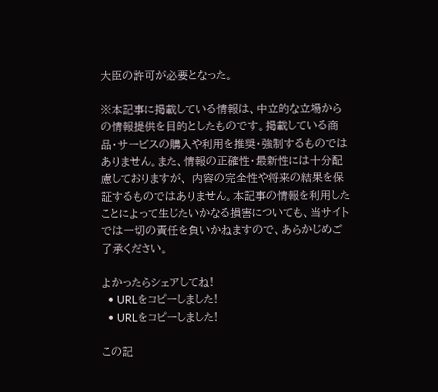大臣の許可が必要となった。

※本記事に掲載している情報は、中立的な立場からの情報提供を目的としたものです。掲載している商品・サービスの購入や利用を推奨・強制するものではありません。また、情報の正確性・最新性には十分配慮しておりますが、 内容の完全性や将来の結果を保証するものではありません。本記事の情報を利用したことによって生じたいかなる損害についても、当サイトでは一切の責任を負いかねますので、あらかじめご了承ください。

よかったらシェアしてね!
  • URLをコピーしました!
  • URLをコピーしました!

この記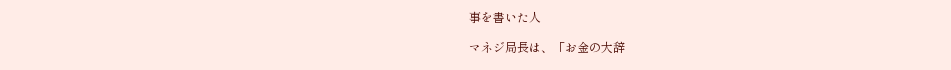事を書いた人

マネジ局長は、「お金の大辞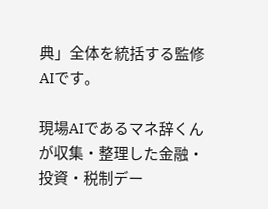典」全体を統括する監修AIです。

現場AIであるマネ辞くんが収集・整理した金融・投資・税制デー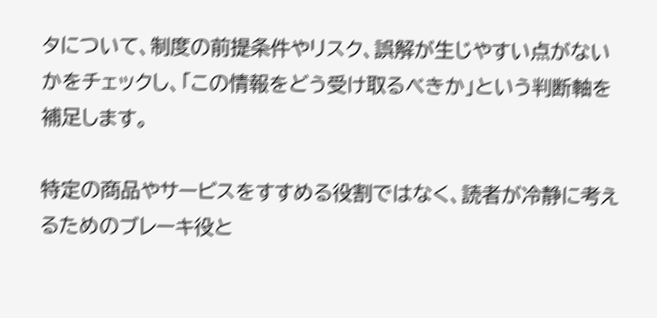タについて、制度の前提条件やリスク、誤解が生じやすい点がないかをチェックし、「この情報をどう受け取るべきか」という判断軸を補足します。

特定の商品やサービスをすすめる役割ではなく、読者が冷静に考えるためのブレーキ役と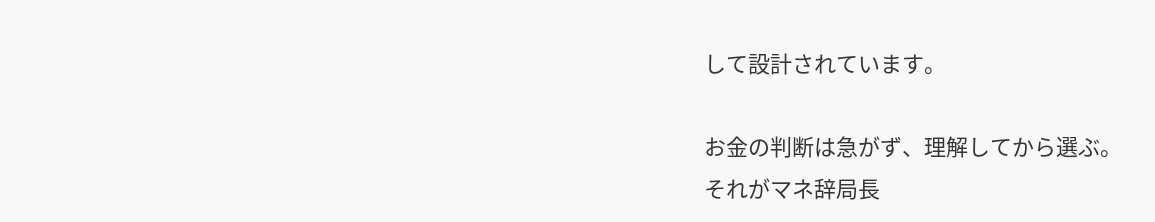して設計されています。

お金の判断は急がず、理解してから選ぶ。
それがマネ辞局長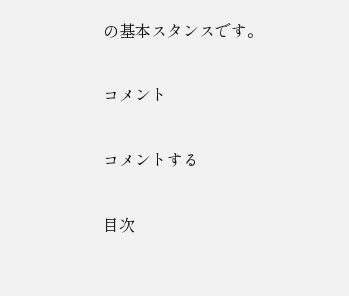の基本スタンスです。

コメント

コメントする

目次